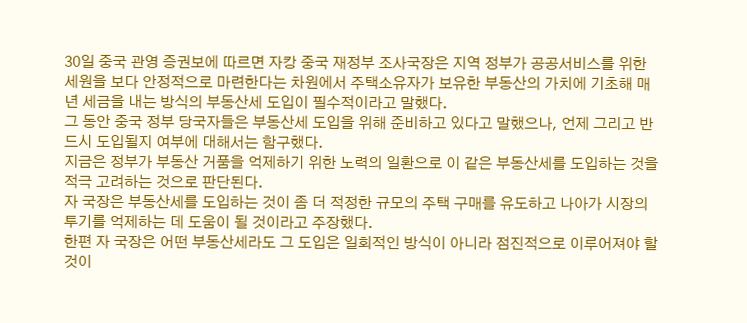30일 중국 관영 증권보에 따르면 자캉 중국 재정부 조사국장은 지역 정부가 공공서비스를 위한 세원을 보다 안정적으로 마련한다는 차원에서 주택소유자가 보유한 부동산의 가치에 기초해 매년 세금을 내는 방식의 부동산세 도입이 필수적이라고 말했다.
그 동안 중국 정부 당국자들은 부동산세 도입을 위해 준비하고 있다고 말했으나, 언제 그리고 반드시 도입될지 여부에 대해서는 함구했다.
지금은 정부가 부동산 거품을 억제하기 위한 노력의 일환으로 이 같은 부동산세를 도입하는 것을 적극 고려하는 것으로 판단된다.
자 국장은 부동산세를 도입하는 것이 좀 더 적정한 규모의 주택 구매를 유도하고 나아가 시장의 투기를 억제하는 데 도움이 될 것이라고 주장했다.
한편 자 국장은 어떤 부동산세라도 그 도입은 일회적인 방식이 아니라 점진적으로 이루어져야 할 것이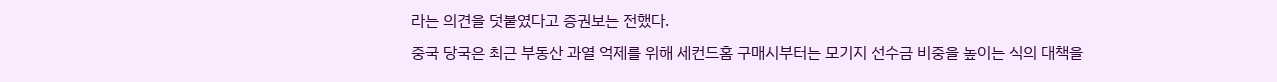라는 의견을 덧붙였다고 증권보는 전했다.
중국 당국은 최근 부동산 과열 억제를 위해 세컨드홈 구매시부터는 모기지 선수금 비중을 높이는 식의 대책을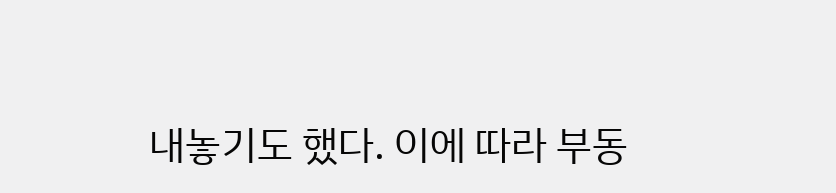내놓기도 했다. 이에 따라 부동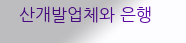산개발업체와 은행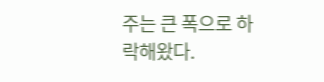주는 큰 폭으로 하락해왔다.